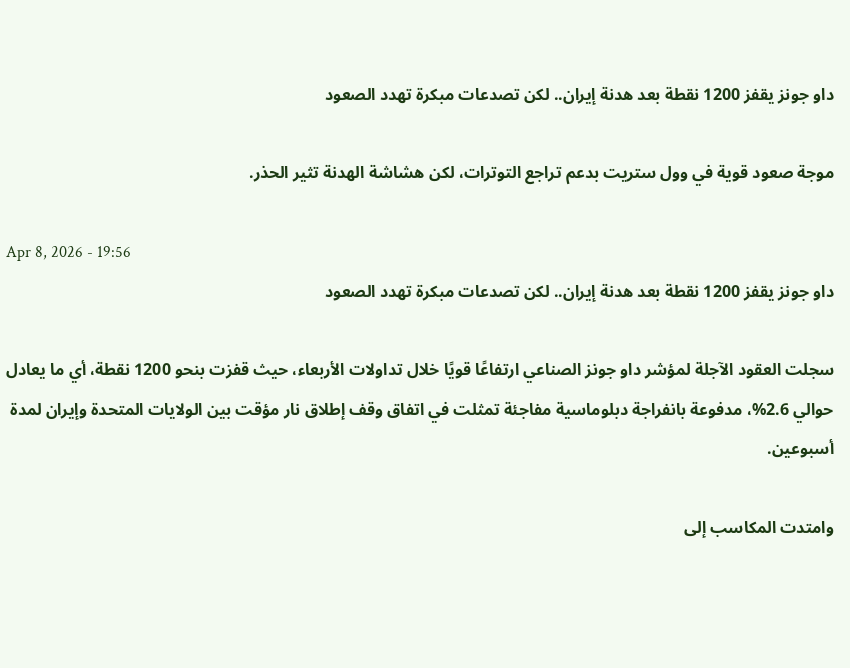داو جونز يقفز 1200 نقطة بعد هدنة إيران.. لكن تصدعات مبكرة تهدد الصعود

موجة صعود قوية في وول ستريت بدعم تراجع التوترات، لكن هشاشة الهدنة تثير الحذر.

Apr 8, 2026 - 19:56
داو جونز يقفز 1200 نقطة بعد هدنة إيران.. لكن تصدعات مبكرة تهدد الصعود

سجلت العقود الآجلة لمؤشر داو جونز الصناعي ارتفاعًا قويًا خلال تداولات الأربعاء، حيث قفزت بنحو 1200 نقطة، أي ما يعادل حوالي 2.6%، مدفوعة بانفراجة دبلوماسية مفاجئة تمثلت في اتفاق وقف إطلاق نار مؤقت بين الولايات المتحدة وإيران لمدة أسبوعين.

وامتدت المكاسب إلى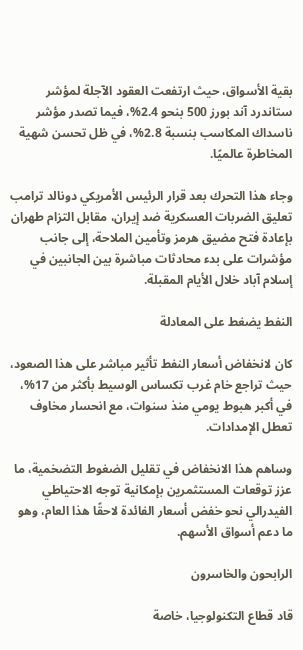بقية الأسواق، حيث ارتفعت العقود الآجلة لمؤشر ستاندرد آند بورز 500 بنحو 2.4%، فيما تصدر مؤشر ناسداك المكاسب بنسبة 2.8%، في ظل تحسن شهية المخاطرة عالميًا.

وجاء هذا التحرك بعد قرار الرئيس الأمريكي دونالد ترامب تعليق الضربات العسكرية ضد إيران، مقابل التزام طهران بإعادة فتح مضيق هرمز وتأمين الملاحة، إلى جانب مؤشرات على بدء محادثات مباشرة بين الجانبين في إسلام آباد خلال الأيام المقبلة.

النفط يضغط على المعادلة

كان لانخفاض أسعار النفط تأثير مباشر على هذا الصعود، حيث تراجع خام غرب تكساس الوسيط بأكثر من 17%، في أكبر هبوط يومي منذ سنوات، مع انحسار مخاوف تعطل الإمدادات.

وساهم هذا الانخفاض في تقليل الضغوط التضخمية، ما عزز توقعات المستثمرين بإمكانية توجه الاحتياطي الفيدرالي نحو خفض أسعار الفائدة لاحقًا هذا العام، وهو ما دعم أسواق الأسهم.

الرابحون والخاسرون

قاد قطاع التكنولوجيا، خاصة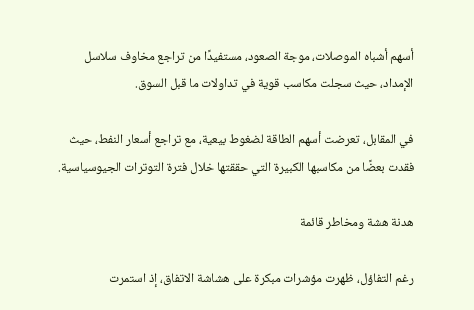أسهم أشباه الموصلات، موجة الصعود، مستفيدًا من تراجع مخاوف سلاسل الإمداد، حيث سجلت مكاسب قوية في تداولات ما قبل السوق.

في المقابل، تعرضت أسهم الطاقة لضغوط بيعية، مع تراجع أسعار النفط، حيث فقدت بعضًا من مكاسبها الكبيرة التي حققتها خلال فترة التوترات الجيوسياسية.

هدنة هشة ومخاطر قائمة

رغم التفاؤل، ظهرت مؤشرات مبكرة على هشاشة الاتفاق، إذ استمرت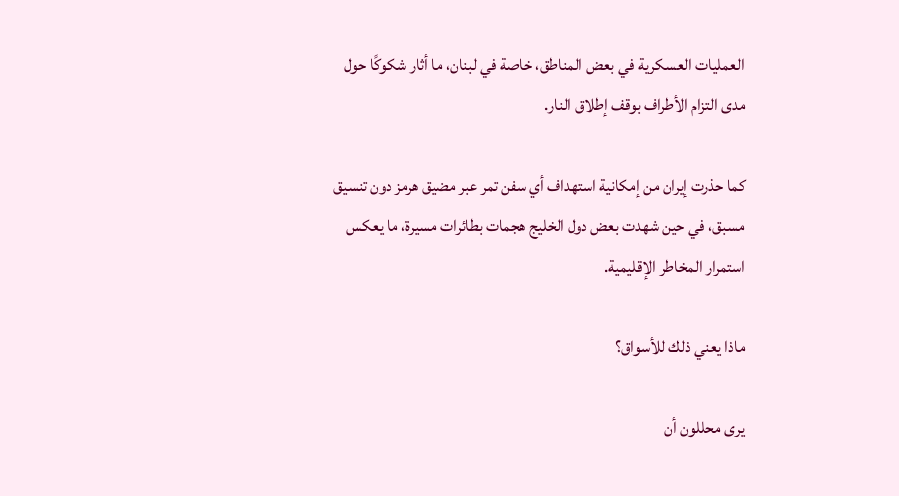العمليات العسكرية في بعض المناطق، خاصة في لبنان، ما أثار شكوكًا حول مدى التزام الأطراف بوقف إطلاق النار.

كما حذرت إيران من إمكانية استهداف أي سفن تمر عبر مضيق هرمز دون تنسيق مسبق، في حين شهدت بعض دول الخليج هجمات بطائرات مسيرة، ما يعكس استمرار المخاطر الإقليمية.

ماذا يعني ذلك للأسواق؟

يرى محللون أن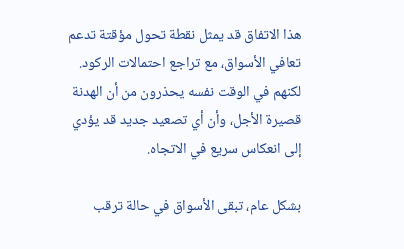هذا الاتفاق قد يمثل نقطة تحول مؤقتة تدعم تعافي الأسواق، مع تراجع احتمالات الركود. لكنهم في الوقت نفسه يحذرون من أن الهدنة قصيرة الأجل، وأن أي تصعيد جديد قد يؤدي إلى انعكاس سريع في الاتجاه.

بشكل عام، تبقى الأسواق في حالة ترقب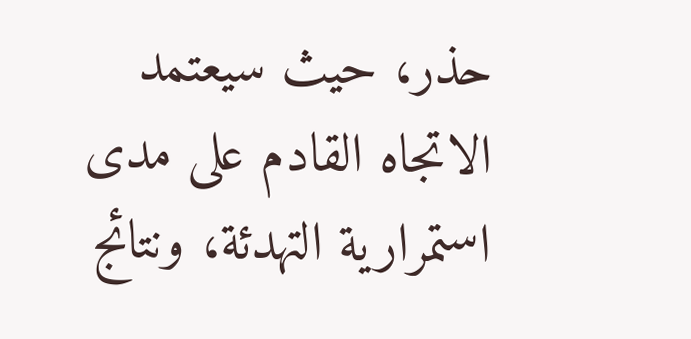حذر، حيث سيعتمد الاتجاه القادم على مدى استمرارية التهدئة، ونتائج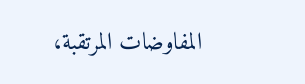المفاوضات المرتقبة،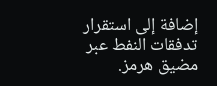إضافة إلى استقرار تدفقات النفط عبر مضيق هرمز.